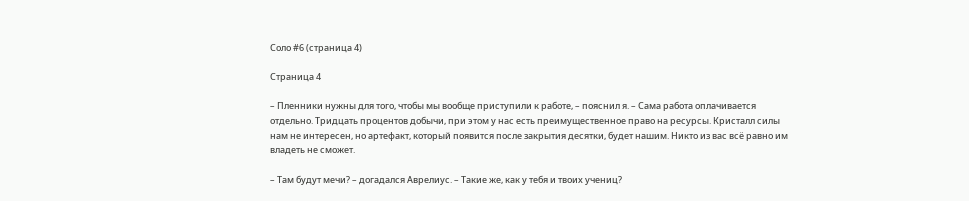Соло #6 (страница 4)

Страница 4

– Пленники нужны для того, чтобы мы вообще приступили к работе, – пояснил я. – Сама работа оплачивается отдельно. Тридцать процентов добычи, при этом у нас есть преимущественное право на ресурсы. Кристалл силы нам не интересен, но артефакт, который появится после закрытия десятки, будет нашим. Никто из вас всё равно им владеть не сможет.

– Там будут мечи? – догадался Аврелиус. – Такие же, как у тебя и твоих учениц?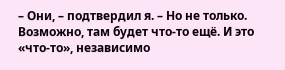– Они, – подтвердил я. – Но не только. Возможно, там будет что-то ещё. И это «что-то», независимо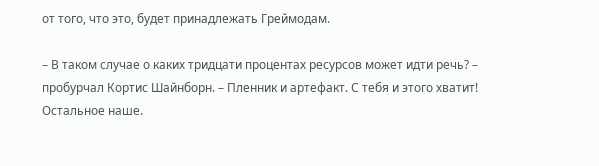от того, что это, будет принадлежать Греймодам.

– В таком случае о каких тридцати процентах ресурсов может идти речь? – пробурчал Кортис Шайнборн. – Пленник и артефакт. С тебя и этого хватит! Остальное наше.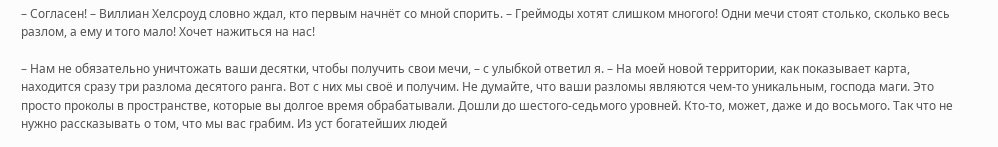– Согласен! – Виллиан Хелсроуд словно ждал, кто первым начнёт со мной спорить. – Греймоды хотят слишком многого! Одни мечи стоят столько, сколько весь разлом, а ему и того мало! Хочет нажиться на нас!

– Нам не обязательно уничтожать ваши десятки, чтобы получить свои мечи, – с улыбкой ответил я. – На моей новой территории, как показывает карта, находится сразу три разлома десятого ранга. Вот с них мы своё и получим. Не думайте, что ваши разломы являются чем-то уникальным, господа маги. Это просто проколы в пространстве, которые вы долгое время обрабатывали. Дошли до шестого-седьмого уровней. Кто-то, может, даже и до восьмого. Так что не нужно рассказывать о том, что мы вас грабим. Из уст богатейших людей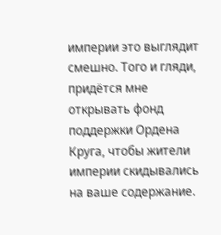империи это выглядит смешно. Того и гляди, придётся мне открывать фонд поддержки Ордена Круга, чтобы жители империи скидывались на ваше содержание.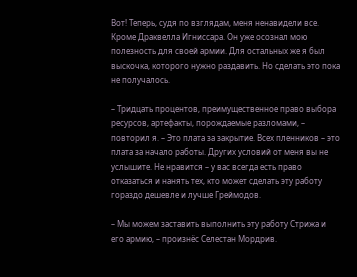Вот! Теперь, судя по взглядам, меня ненавидели все. Кроме Драквелла Игниссара. Он уже осознал мою полезность для своей армии. Для остальных же я был выскочка, которого нужно раздавить. Но сделать это пока не получалось.

– Тридцать процентов, преимущественное право выбора ресурсов, артефакты, порождаемые разломами, – повторил я. – Это плата за закрытие. Всех пленников – это плата за начало работы. Других условий от меня вы не услышите. Не нравится – у вас всегда есть право отказаться и нанять тех, кто может сделать эту работу гораздо дешевле и лучше Греймодов.

– Мы можем заставить выполнить эту работу Стрижа и его армию, – произнёс Селестан Мордрив.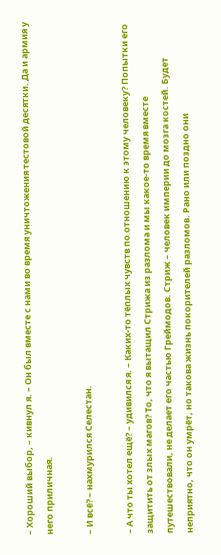– Хороший выбор, – кивнул я. – Он был вместе с нами во время уничтожения тестовой десятки. Да и армия у него приличная.

– И всё? – нахмурился Селестан.

– А что ты хотел ещё? – удивился я. – Каких-то тёплых чувств по отношению к этому человеку? Попытки его защитить от злых магов? То, что я вытащил Стрижа из разлома и мы какое-то время вместе путешествовали, не делает его частью Греймодов. Стриж – человек империи до мозга костей. Будет неприятно, что он умрёт, но такова жизнь покорителей разломов. Рано или поздно они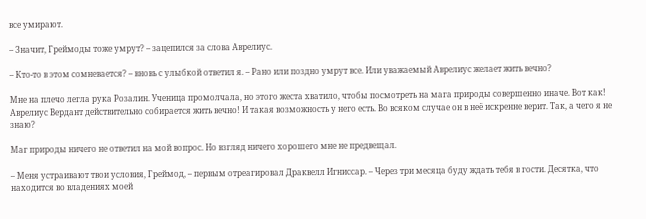все умирают.

– Значит, Греймоды тоже умрут? – зацепился за слова Аврелиус.

– Кто-то в этом сомневается? – вновь с улыбкой ответил я. – Рано или поздно умрут все. Или уважаемый Аврелиус желает жить вечно?

Мне на плечо легла рука Розалин. Ученица промолчала, но этого жеста хватило, чтобы посмотреть на мага природы совершенно иначе. Вот как! Аврелиус Вердант действительно собирается жить вечно! И такая возможность у него есть. Во всяком случае он в неё искренне верит. Так, а чего я не знаю?

Маг природы ничего не ответил на мой вопрос. Но взгляд ничего хорошего мне не предвещал.

– Меня устраивают твои условия, Греймод, – первым отреагировал Драквелл Игниссар. – Через три месяца буду ждать тебя в гости. Десятка, что находится во владениях моей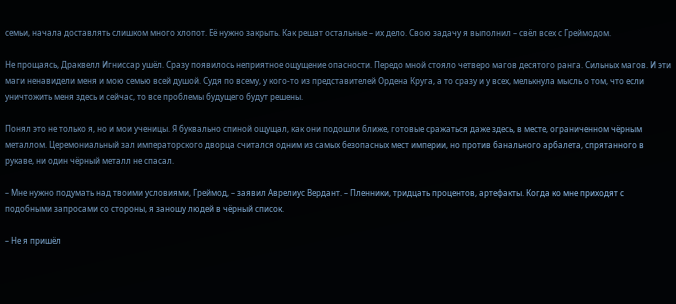семьи, начала доставлять слишком много хлопот. Её нужно закрыть. Как решат остальные – их дело. Свою задачу я выполнил – свёл всех с Греймодом.

Не прощаясь, Драквелл Игниссар ушёл. Сразу появилось неприятное ощущение опасности. Передо мной стояло четверо магов десятого ранга. Сильных магов. И эти маги ненавидели меня и мою семью всей душой. Судя по всему, у кого-то из представителей Ордена Круга, а то сразу и у всех, мелькнула мысль о том, что если уничтожить меня здесь и сейчас, то все проблемы будущего будут решены.

Понял это не только я, но и мои ученицы. Я буквально спиной ощущал, как они подошли ближе, готовые сражаться даже здесь, в месте, ограниченном чёрным металлом. Церемониальный зал императорского дворца считался одним из самых безопасных мест империи, но против банального арбалета, спрятанного в рукаве, ни один чёрный металл не спасал.

– Мне нужно подумать над твоими условиями, Греймод, – заявил Аврелиус Вердант. – Пленники, тридцать процентов, артефакты. Когда ко мне приходят с подобными запросами со стороны, я заношу людей в чёрный список.

– Не я пришёл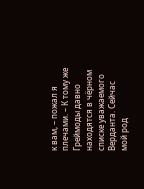к вам, – пожал я плечами. – К тому же Греймоды давно находятся в чёрном списке уважаемого Верданта. Сейчас мой род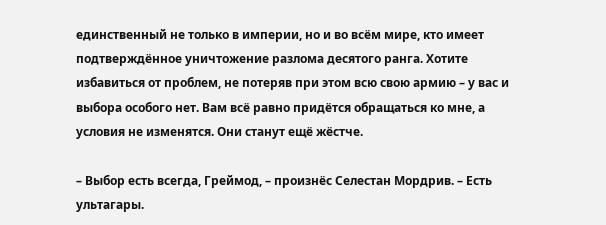единственный не только в империи, но и во всём мире, кто имеет подтверждённое уничтожение разлома десятого ранга. Хотите избавиться от проблем, не потеряв при этом всю свою армию – у вас и выбора особого нет. Вам всё равно придётся обращаться ко мне, а условия не изменятся. Они станут ещё жёстче.

– Выбор есть всегда, Греймод, – произнёс Селестан Мордрив. – Есть ультагары.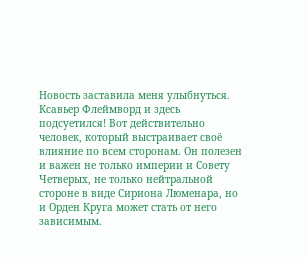Новость заставила меня улыбнуться. Ксавьер Флеймворд и здесь подсуетился! Вот действительно человек, который выстраивает своё влияние по всем сторонам. Он полезен и важен не только империи и Совету Четверых, не только нейтральной стороне в виде Сириона Люменара, но и Орден Круга может стать от него зависимым.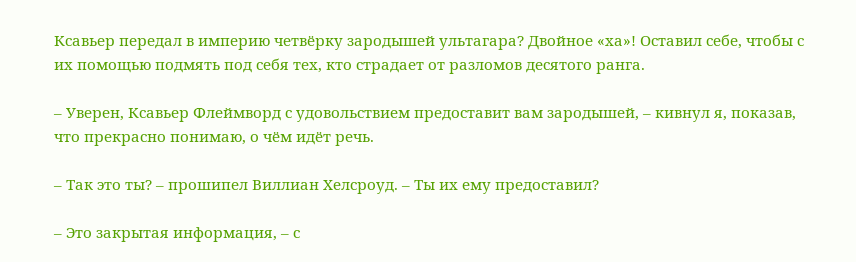Ксавьер передал в империю четвёрку зародышей ультагара? Двойное «ха»! Оставил себе, чтобы с их помощью подмять под себя тех, кто страдает от разломов десятого ранга.

– Уверен, Ксавьер Флеймворд с удовольствием предоставит вам зародышей, – кивнул я, показав, что прекрасно понимаю, о чём идёт речь.

– Так это ты? – прошипел Виллиан Хелсроуд. – Ты их ему предоставил?

– Это закрытая информация, – с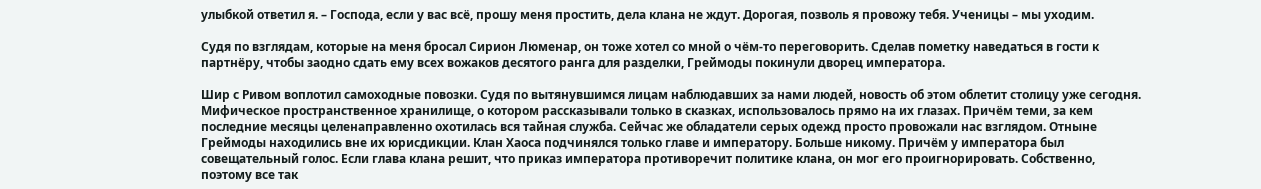улыбкой ответил я. – Господа, если у вас всё, прошу меня простить, дела клана не ждут. Дорогая, позволь я провожу тебя. Ученицы – мы уходим.

Судя по взглядам, которые на меня бросал Сирион Люменар, он тоже хотел со мной о чём-то переговорить. Сделав пометку наведаться в гости к партнёру, чтобы заодно сдать ему всех вожаков десятого ранга для разделки, Греймоды покинули дворец императора.

Шир с Ривом воплотил самоходные повозки. Судя по вытянувшимся лицам наблюдавших за нами людей, новость об этом облетит столицу уже сегодня. Мифическое пространственное хранилище, о котором рассказывали только в сказках, использовалось прямо на их глазах. Причём теми, за кем последние месяцы целенаправленно охотилась вся тайная служба. Сейчас же обладатели серых одежд просто провожали нас взглядом. Отныне Греймоды находились вне их юрисдикции. Клан Хаоса подчинялся только главе и императору. Больше никому. Причём у императора был совещательный голос. Если глава клана решит, что приказ императора противоречит политике клана, он мог его проигнорировать. Собственно, поэтому все так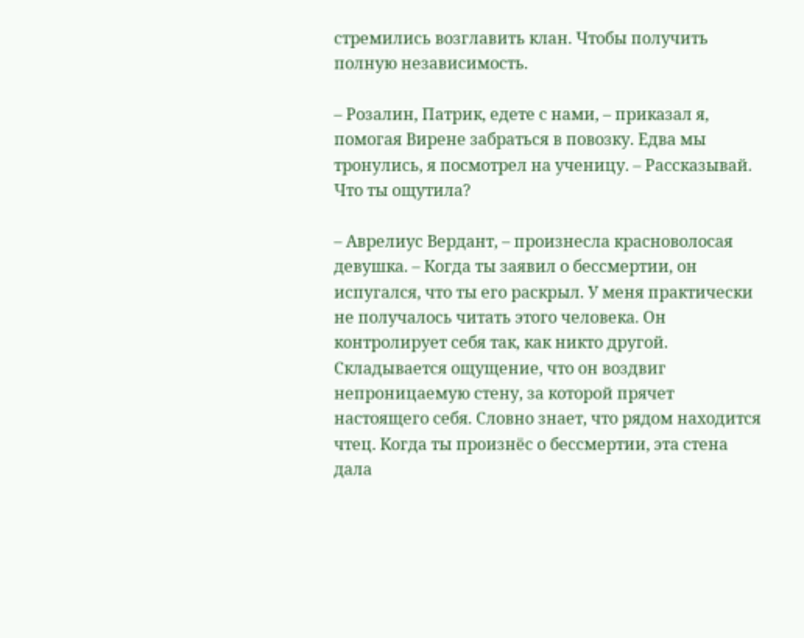стремились возглавить клан. Чтобы получить полную независимость.

– Розалин, Патрик, едете с нами, – приказал я, помогая Вирене забраться в повозку. Едва мы тронулись, я посмотрел на ученицу. – Рассказывай. Что ты ощутила?

– Аврелиус Вердант, – произнесла красноволосая девушка. – Когда ты заявил о бессмертии, он испугался, что ты его раскрыл. У меня практически не получалось читать этого человека. Он контролирует себя так, как никто другой. Складывается ощущение, что он воздвиг непроницаемую стену, за которой прячет настоящего себя. Словно знает, что рядом находится чтец. Когда ты произнёс о бессмертии, эта стена дала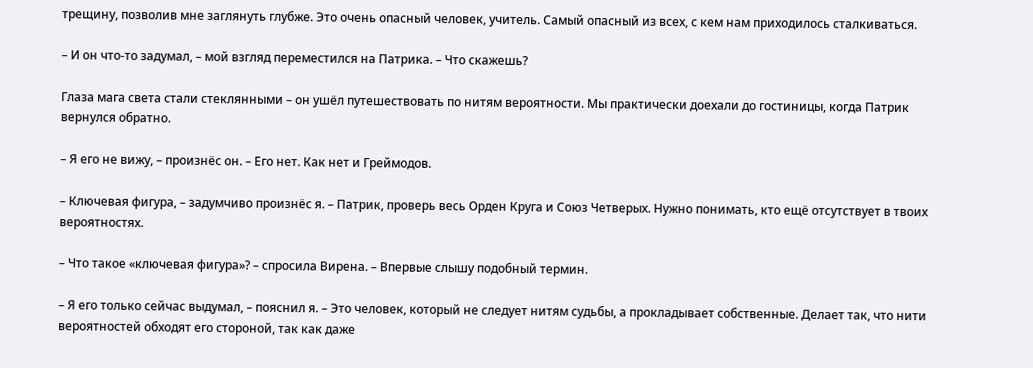трещину, позволив мне заглянуть глубже. Это очень опасный человек, учитель. Самый опасный из всех, с кем нам приходилось сталкиваться.

– И он что-то задумал, – мой взгляд переместился на Патрика. – Что скажешь?

Глаза мага света стали стеклянными – он ушёл путешествовать по нитям вероятности. Мы практически доехали до гостиницы, когда Патрик вернулся обратно.

– Я его не вижу, – произнёс он. – Его нет. Как нет и Греймодов.

– Ключевая фигура, – задумчиво произнёс я. – Патрик, проверь весь Орден Круга и Союз Четверых. Нужно понимать, кто ещё отсутствует в твоих вероятностях.

– Что такое «ключевая фигура»? – спросила Вирена. – Впервые слышу подобный термин.

– Я его только сейчас выдумал, – пояснил я. – Это человек, который не следует нитям судьбы, а прокладывает собственные. Делает так, что нити вероятностей обходят его стороной, так как даже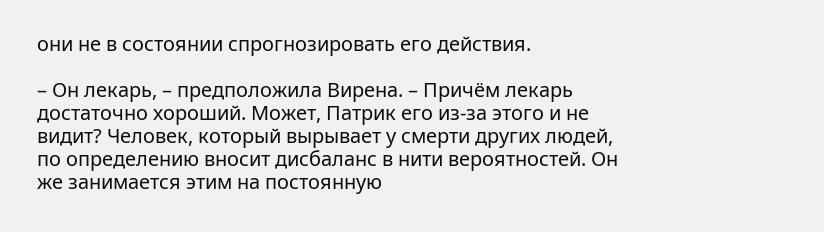они не в состоянии спрогнозировать его действия.

– Он лекарь, – предположила Вирена. – Причём лекарь достаточно хороший. Может, Патрик его из‑за этого и не видит? Человек, который вырывает у смерти других людей, по определению вносит дисбаланс в нити вероятностей. Он же занимается этим на постоянную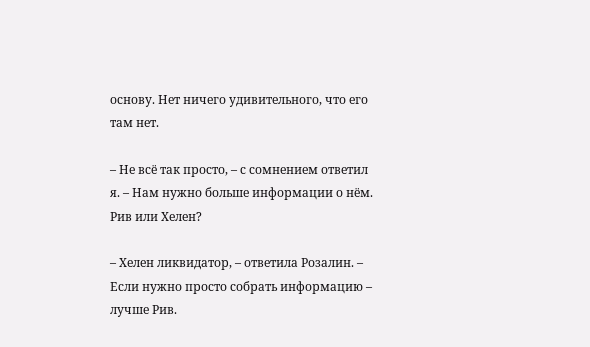основу. Нет ничего удивительного, что его там нет.

– Не всё так просто, – с сомнением ответил я. – Нам нужно больше информации о нём. Рив или Хелен?

– Хелен ликвидатор, – ответила Розалин. – Если нужно просто собрать информацию – лучше Рив.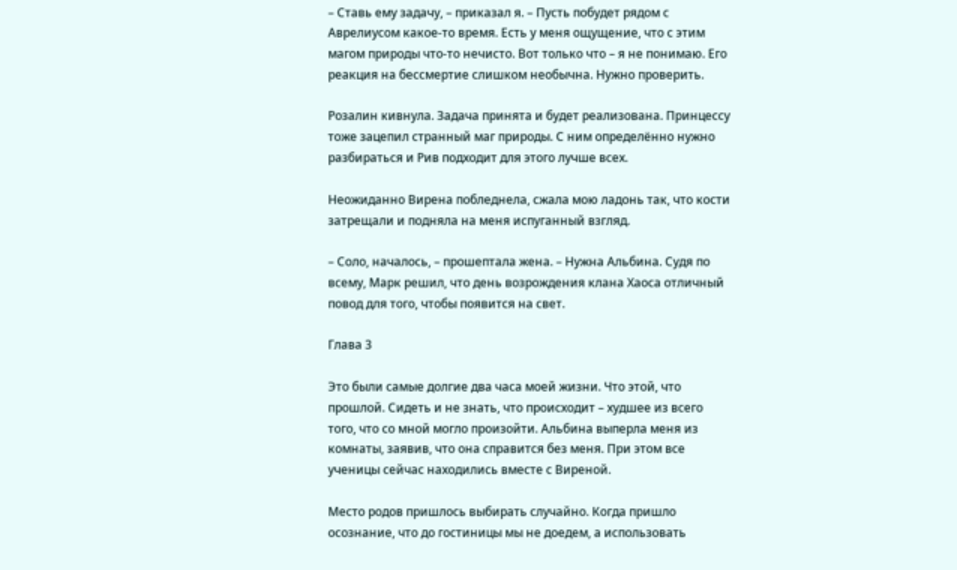– Ставь ему задачу, – приказал я. – Пусть побудет рядом с Аврелиусом какое-то время. Есть у меня ощущение, что с этим магом природы что-то нечисто. Вот только что – я не понимаю. Его реакция на бессмертие слишком необычна. Нужно проверить.

Розалин кивнула. Задача принята и будет реализована. Принцессу тоже зацепил странный маг природы. С ним определённо нужно разбираться и Рив подходит для этого лучше всех.

Неожиданно Вирена побледнела, сжала мою ладонь так, что кости затрещали и подняла на меня испуганный взгляд.

– Соло, началось, – прошептала жена. – Нужна Альбина. Судя по всему, Марк решил, что день возрождения клана Хаоса отличный повод для того, чтобы появится на свет.

Глава 3

Это были самые долгие два часа моей жизни. Что этой, что прошлой. Сидеть и не знать, что происходит – худшее из всего того, что со мной могло произойти. Альбина выперла меня из комнаты, заявив, что она справится без меня. При этом все ученицы сейчас находились вместе с Виреной.

Место родов пришлось выбирать случайно. Когда пришло осознание, что до гостиницы мы не доедем, а использовать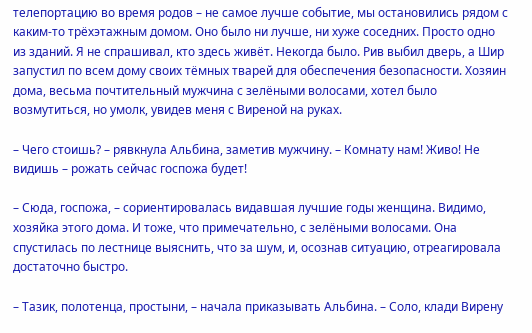телепортацию во время родов – не самое лучше событие, мы остановились рядом с каким-то трёхэтажным домом. Оно было ни лучше, ни хуже соседних. Просто одно из зданий. Я не спрашивал, кто здесь живёт. Некогда было. Рив выбил дверь, а Шир запустил по всем дому своих тёмных тварей для обеспечения безопасности. Хозяин дома, весьма почтительный мужчина с зелёными волосами, хотел было возмутиться, но умолк, увидев меня с Виреной на руках.

– Чего стоишь? – рявкнула Альбина, заметив мужчину. – Комнату нам! Живо! Не видишь – рожать сейчас госпожа будет!

– Сюда, госпожа, – сориентировалась видавшая лучшие годы женщина. Видимо, хозяйка этого дома. И тоже, что примечательно, с зелёными волосами. Она спустилась по лестнице выяснить, что за шум, и, осознав ситуацию, отреагировала достаточно быстро.

– Тазик, полотенца, простыни, – начала приказывать Альбина. – Соло, клади Вирену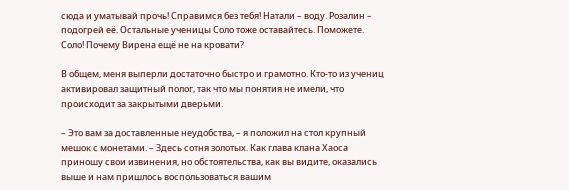сюда и уматывай прочь! Справимся без тебя! Натали – воду. Розалин – подогрей её. Остальные ученицы Соло тоже оставайтесь. Поможете. Соло! Почему Вирена ещё не на кровати?

В общем, меня выперли достаточно быстро и грамотно. Кто-то из учениц активировал защитный полог, так что мы понятия не имели, что происходит за закрытыми дверьми.

– Это вам за доставленные неудобства, – я положил на стол крупный мешок с монетами. – Здесь сотня золотых. Как глава клана Хаоса приношу свои извинения, но обстоятельства, как вы видите, оказались выше и нам пришлось воспользоваться вашим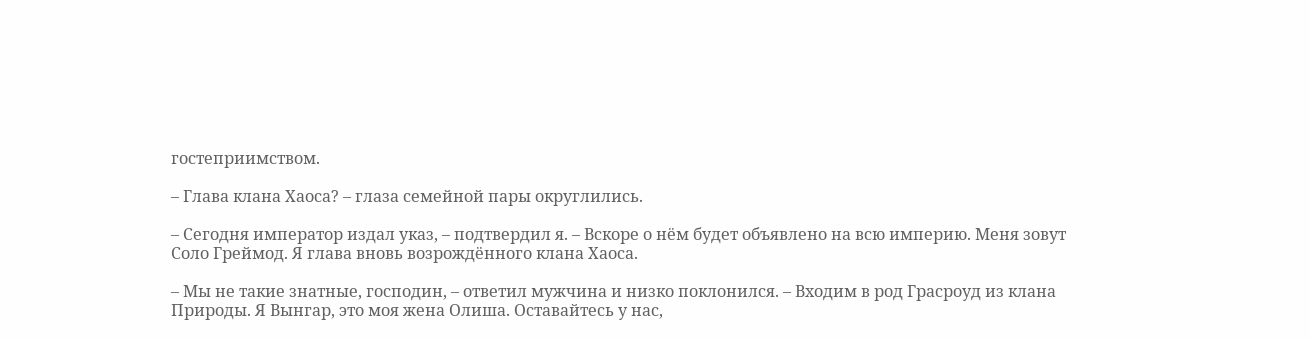гостеприимством.

– Глава клана Хаоса? – глаза семейной пары округлились.

– Сегодня император издал указ, – подтвердил я. – Вскоре о нём будет объявлено на всю империю. Меня зовут Соло Греймод. Я глава вновь возрождённого клана Хаоса.

– Мы не такие знатные, господин, – ответил мужчина и низко поклонился. – Входим в род Грасроуд из клана Природы. Я Вынгар, это моя жена Олиша. Оставайтесь у нас,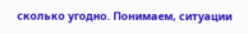сколько угодно. Понимаем, ситуации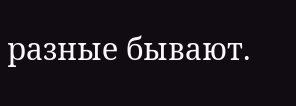разные бывают.